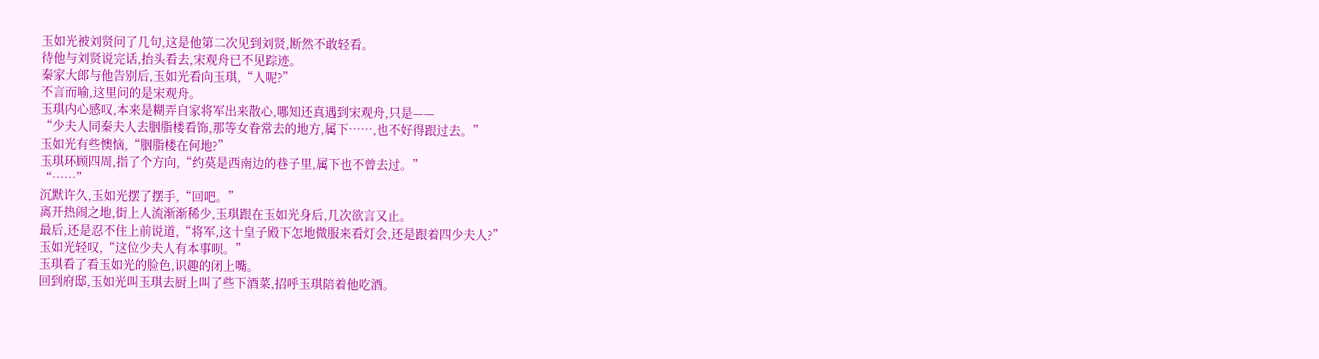玉如光被刘贤问了几句,这是他第二次见到刘贤,断然不敢轻看。
待他与刘贤说完话,抬头看去,宋观舟已不见踪迹。
秦家大郎与他告别后,玉如光看向玉琪,“人呢?”
不言而喻,这里问的是宋观舟。
玉琪内心感叹,本来是糊弄自家将军出来散心,哪知还真遇到宋观舟,只是——
“少夫人同秦夫人去胭脂楼看饰,那等女眷常去的地方,属下……,也不好得跟过去。”
玉如光有些懊恼,“胭脂楼在何地?”
玉琪环顾四周,指了个方向,“约莫是西南边的巷子里,属下也不曾去过。”
“……”
沉默许久,玉如光摆了摆手,“回吧。”
离开热闹之地,街上人流渐渐稀少,玉琪跟在玉如光身后,几次欲言又止。
最后,还是忍不住上前说道,“将军,这十皇子殿下怎地微服来看灯会,还是跟着四少夫人?”
玉如光轻叹,“这位少夫人有本事呗。”
玉琪看了看玉如光的脸色,识趣的闭上嘴。
回到府邸,玉如光叫玉琪去厨上叫了些下酒菜,招呼玉琪陪着他吃酒。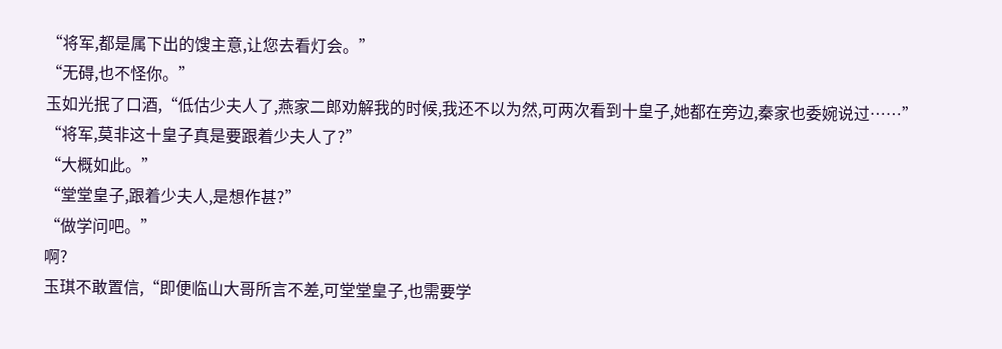“将军,都是属下出的馊主意,让您去看灯会。”
“无碍,也不怪你。”
玉如光抿了口酒,“低估少夫人了,燕家二郎劝解我的时候,我还不以为然,可两次看到十皇子,她都在旁边,秦家也委婉说过……”
“将军,莫非这十皇子真是要跟着少夫人了?”
“大概如此。”
“堂堂皇子,跟着少夫人,是想作甚?”
“做学问吧。”
啊?
玉琪不敢置信,“即便临山大哥所言不差,可堂堂皇子,也需要学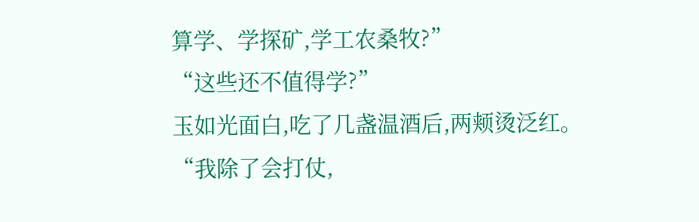算学、学探矿,学工农桑牧?”
“这些还不值得学?”
玉如光面白,吃了几盏温酒后,两颊烫泛红。
“我除了会打仗,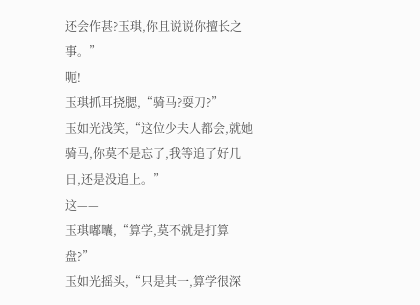还会作甚?玉琪,你且说说你擅长之事。”
呃!
玉琪抓耳挠腮,“骑马?耍刀?”
玉如光浅笑,“这位少夫人都会,就她骑马,你莫不是忘了,我等追了好几日,还是没追上。”
这——
玉琪嘟囔,“算学,莫不就是打算盘?”
玉如光摇头,“只是其一,算学很深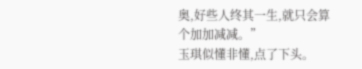奥,好些人终其一生,就只会算个加加减减。”
玉琪似懂非懂,点了下头。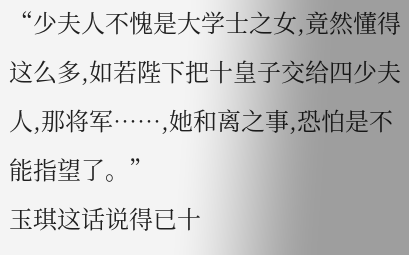“少夫人不愧是大学士之女,竟然懂得这么多,如若陛下把十皇子交给四少夫人,那将军……,她和离之事,恐怕是不能指望了。”
玉琪这话说得已十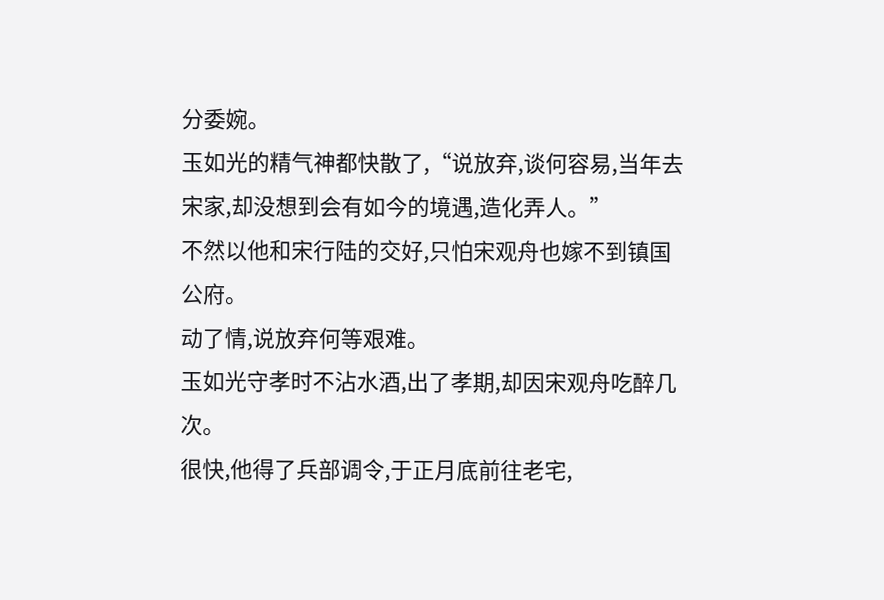分委婉。
玉如光的精气神都快散了,“说放弃,谈何容易,当年去宋家,却没想到会有如今的境遇,造化弄人。”
不然以他和宋行陆的交好,只怕宋观舟也嫁不到镇国公府。
动了情,说放弃何等艰难。
玉如光守孝时不沾水酒,出了孝期,却因宋观舟吃醉几次。
很快,他得了兵部调令,于正月底前往老宅,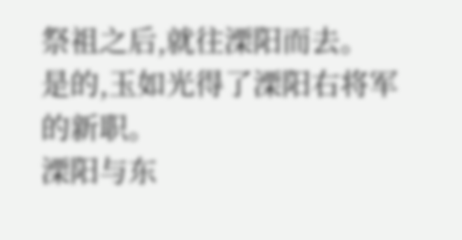祭祖之后,就往溧阳而去。
是的,玉如光得了溧阳右将军的新职。
溧阳与东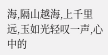海,隔山越海,上千里远,玉如光轻叹一声,心中的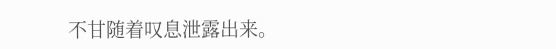不甘随着叹息泄露出来。